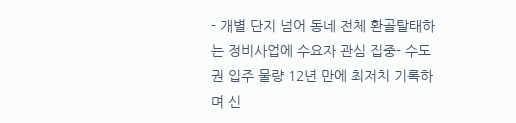- 개별 단지 넘어 동네 전체 환골탈태하는 정비사업에 수요자 관심 집중- 수도권 입주 물량 12년 만에 최저치 기록하며 신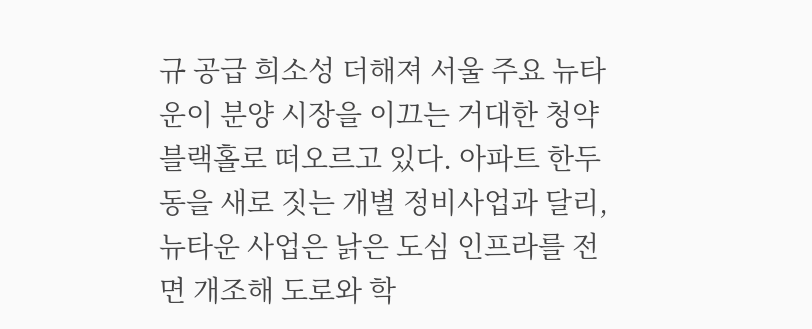규 공급 희소성 더해져 서울 주요 뉴타운이 분양 시장을 이끄는 거대한 청약 블랙홀로 떠오르고 있다. 아파트 한두 동을 새로 짓는 개별 정비사업과 달리, 뉴타운 사업은 낡은 도심 인프라를 전면 개조해 도로와 학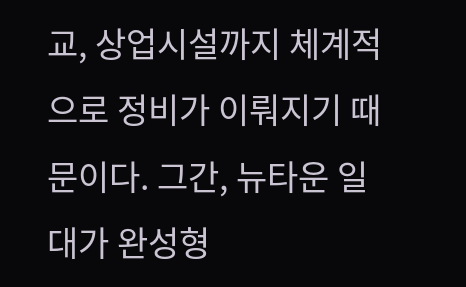교, 상업시설까지 체계적으로 정비가 이뤄지기 때문이다. 그간, 뉴타운 일대가 완성형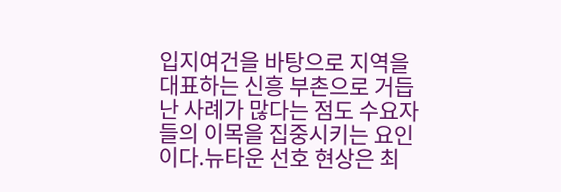입지여건을 바탕으로 지역을 대표하는 신흥 부촌으로 거듭난 사례가 많다는 점도 수요자들의 이목을 집중시키는 요인이다.뉴타운 선호 현상은 최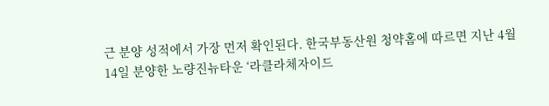근 분양 성적에서 가장 먼저 확인된다. 한국부동산원 청약홈에 따르면 지난 4월 14일 분양한 노량진뉴타운 ‘라클라체자이드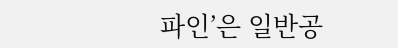파인’은 일반공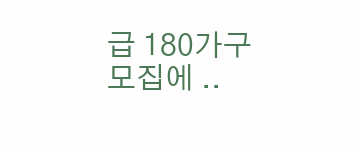급 180가구 모집에 ..